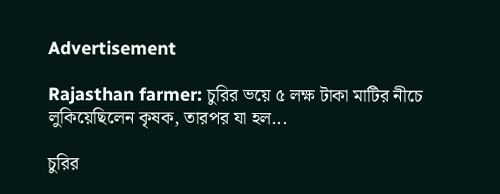Advertisement

Rajasthan farmer: চুরির ভয়ে ৫ লক্ষ টাকা মাটির নীচে লুকিয়েছিলেন কৃষক, তারপর যা হল...

চুরির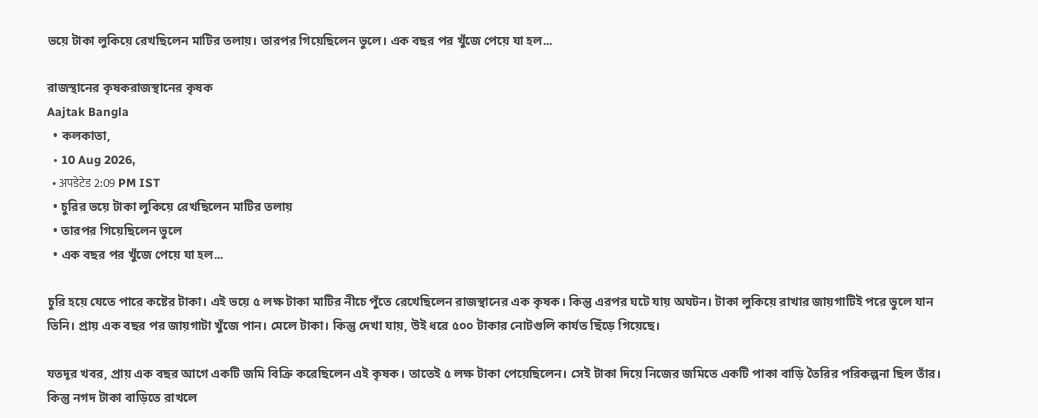ভয়ে টাকা লুকিয়ে রেখছিলেন মাটির তলায়। তারপর গিয়েছিলেন ভুলে। এক বছর পর খুঁজে পেয়ে যা হল...

রাজস্থানের কৃষকরাজস্থানের কৃষক
Aajtak Bangla
  • কলকাতা,
  • 10 Aug 2026,
  • अपडेटेड 2:09 PM IST
  • চুরির ভয়ে টাকা লুকিয়ে রেখছিলেন মাটির তলায়
  • তারপর গিয়েছিলেন ভুলে
  • এক বছর পর খুঁজে পেয়ে যা হল...

চুরি হয়ে যেতে পারে কষ্টের টাকা। এই ভয়ে ৫ লক্ষ টাকা মাটির নীচে পুঁতে রেখেছিলেন রাজস্থানের এক কৃষক। কিন্তু এরপর ঘটে যায় অঘটন। টাকা লুকিয়ে রাখার জায়গাটিই পরে ভুলে যান তিনি। প্রায় এক বছর পর জায়গাটা খুঁজে পান। মেলে টাকা। কিন্তু দেখা যায়, উই ধরে ৫০০ টাকার নোটগুলি কার্যত ছিঁড়ে গিয়েছে।

যতদূর খবর, প্রায় এক বছর আগে একটি জমি বিক্রি করেছিলেন এই কৃষক। তাতেই ৫ লক্ষ টাকা পেয়েছিলেন। সেই টাকা দিয়ে নিজের জমিতে একটি পাকা বাড়ি তৈরির পরিকল্পনা ছিল তাঁর। কিন্তু নগদ টাকা বাড়িতে রাখলে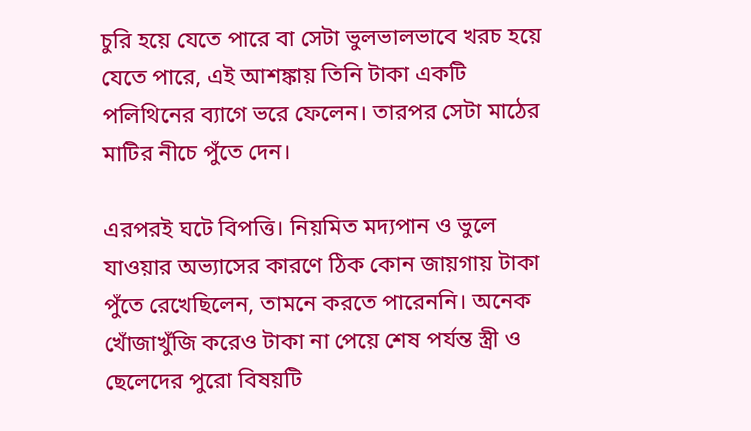চুরি হয়ে যেতে পারে বা সেটা ভুলভালভাবে খরচ হয়ে যেতে পারে, এই আশঙ্কায় তিনি টাকা একটি পলিথিনের ব্যাগে ভরে ফেলেন। তারপর সেটা মাঠের মাটির নীচে পুঁতে দেন।

এরপরই ঘটে বিপত্তি। নিয়মিত মদ্যপান ও ভুলে যাওয়ার অভ্যাসের কারণে ঠিক কোন জায়গায় টাকা পুঁতে রেখেছিলেন, তামনে করতে পারেননি। অনেক খোঁজাখুঁজি করেও টাকা না পেয়ে শেষ পর্যন্ত স্ত্রী ও ছেলেদের পুরো বিষয়টি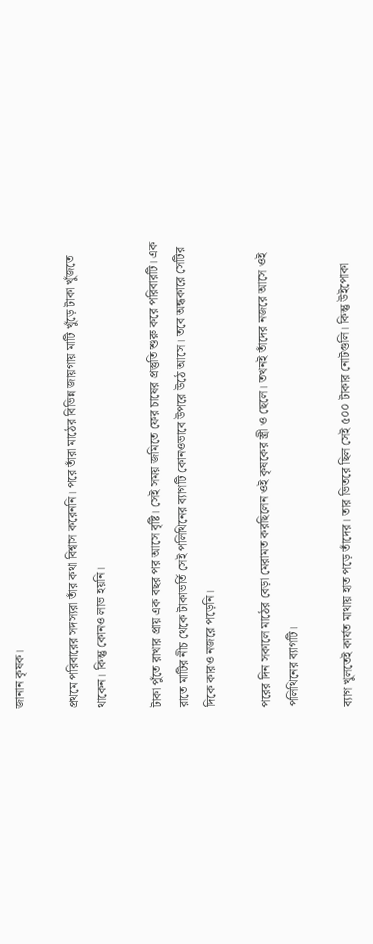জানান কৃষক।

প্রথমে পরিবারের সদস্যরা তাঁর কথা বিশ্বাস করেননি। পরে তাঁরা মাঠের বিভিন্ন জায়গায় মাটি খুঁড়ে টাকা খুঁজতে থাকেন। কিন্তু কোনও লাভ হয়নি।

টাকা পুঁতে রাখার প্রায় এক বছর পর আসে বৃষ্টি। সেই সময় জমিতে ফের চাষের প্রস্তুতি শুরু করে পরিবারটি। এক রাতে মাটির নীচ থেকে টাকাভর্তি সেই পলিথিনের ব্যাগটি কোনওভাবে উপরে উঠে আসে। তবে অন্ধকারে সেটির দিকে কারও নজরে পড়েনি।

পরের দিন সকালে মাঠের বেড়া মেরামত করছিলেন ওই কৃষকের স্ত্রী ও ছেলে। তখনই তাঁদের নজরে আসে ওই পলিথিনের ব্যাগটি।

ব্যাগ খুলতেই কার্যত মাথায় হাত পড়ে তাঁদের। তার ভিতরে ছিল সেই ৫০০ টাকার নোটগুলি। কিন্তু উইপোকা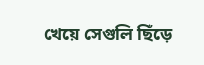খেয়ে সেগুলি ছিঁড়ে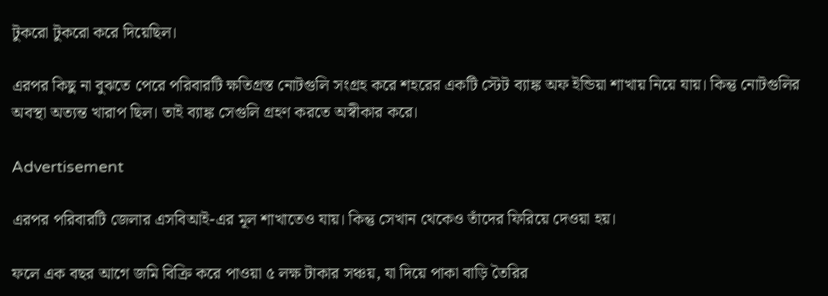টুকরো টুকরো করে দিয়েছিল।

এরপর কিছু না বুঝতে পেরে পরিবারটি ক্ষতিগ্রস্ত নোটগুলি সংগ্রহ করে শহরের একটি স্টেট ব্যাঙ্ক অফ ইন্ডিয়া শাখায় নিয়ে যায়। কিন্তু নোটগুলির অবস্থা অত্যন্ত খারাপ ছিল। তাই ব্যাঙ্ক সেগুলি গ্রহণ করতে অস্বীকার করে।

Advertisement

এরপর পরিবারটি জেলার এসবিআই-এর মূল শাখাতেও যায়। কিন্তু সেখান থেকেও তাঁদের ফিরিয়ে দেওয়া হয়।

ফলে এক বছর আগে জমি বিক্রি করে পাওয়া ৫ লক্ষ টাকার সঞ্চয়, যা দিয়ে পাকা বাড়ি তৈরির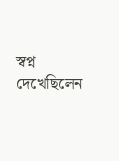স্বপ্ন দেখেছিলেন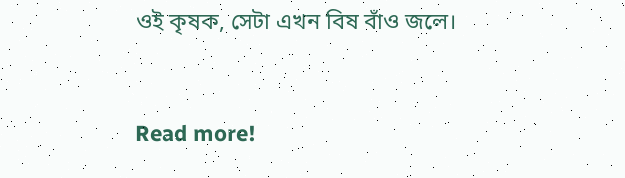ওই কৃষক, সেটা এখন বিষ বাঁও জলে।



Read more!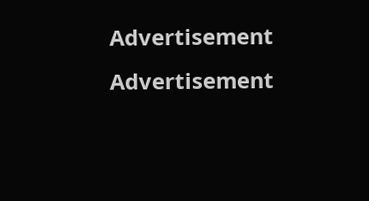Advertisement
Advertisement